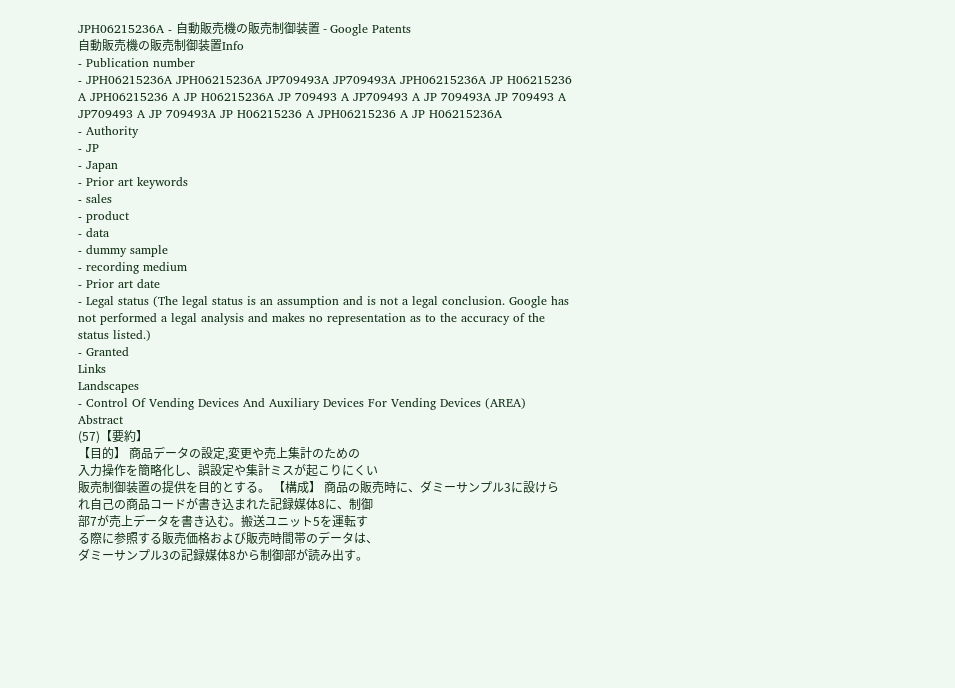JPH06215236A - 自動販売機の販売制御装置 - Google Patents
自動販売機の販売制御装置Info
- Publication number
- JPH06215236A JPH06215236A JP709493A JP709493A JPH06215236A JP H06215236 A JPH06215236 A JP H06215236A JP 709493 A JP709493 A JP 709493A JP 709493 A JP709493 A JP 709493A JP H06215236 A JPH06215236 A JP H06215236A
- Authority
- JP
- Japan
- Prior art keywords
- sales
- product
- data
- dummy sample
- recording medium
- Prior art date
- Legal status (The legal status is an assumption and is not a legal conclusion. Google has not performed a legal analysis and makes no representation as to the accuracy of the status listed.)
- Granted
Links
Landscapes
- Control Of Vending Devices And Auxiliary Devices For Vending Devices (AREA)
Abstract
(57)【要約】
【目的】 商品データの設定,変更や売上集計のための
入力操作を簡略化し、誤設定や集計ミスが起こりにくい
販売制御装置の提供を目的とする。 【構成】 商品の販売時に、ダミーサンプル3に設けら
れ自己の商品コードが書き込まれた記録媒体8に、制御
部7が売上データを書き込む。搬送ユニット5を運転す
る際に参照する販売価格および販売時間帯のデータは、
ダミーサンプル3の記録媒体8から制御部が読み出す。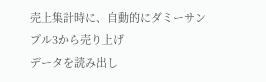売上集計時に、自動的にダミーサンプル3から売り上げ
データを読み出し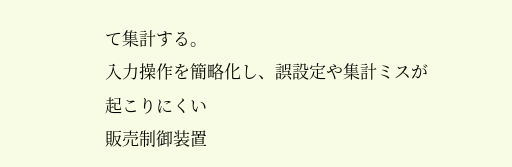て集計する。
入力操作を簡略化し、誤設定や集計ミスが起こりにくい
販売制御装置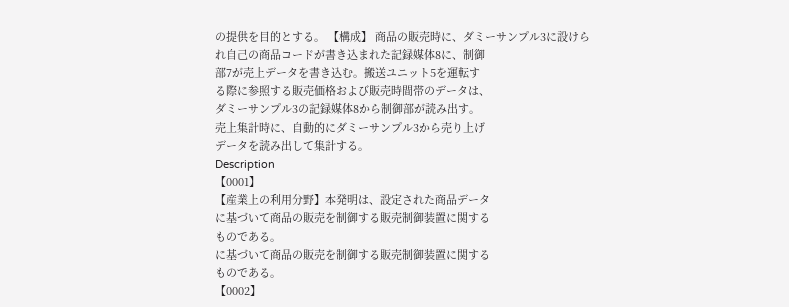の提供を目的とする。 【構成】 商品の販売時に、ダミーサンプル3に設けら
れ自己の商品コードが書き込まれた記録媒体8に、制御
部7が売上データを書き込む。搬送ユニット5を運転す
る際に参照する販売価格および販売時間帯のデータは、
ダミーサンプル3の記録媒体8から制御部が読み出す。
売上集計時に、自動的にダミーサンプル3から売り上げ
データを読み出して集計する。
Description
【0001】
【産業上の利用分野】本発明は、設定された商品データ
に基づいて商品の販売を制御する販売制御装置に関する
ものである。
に基づいて商品の販売を制御する販売制御装置に関する
ものである。
【0002】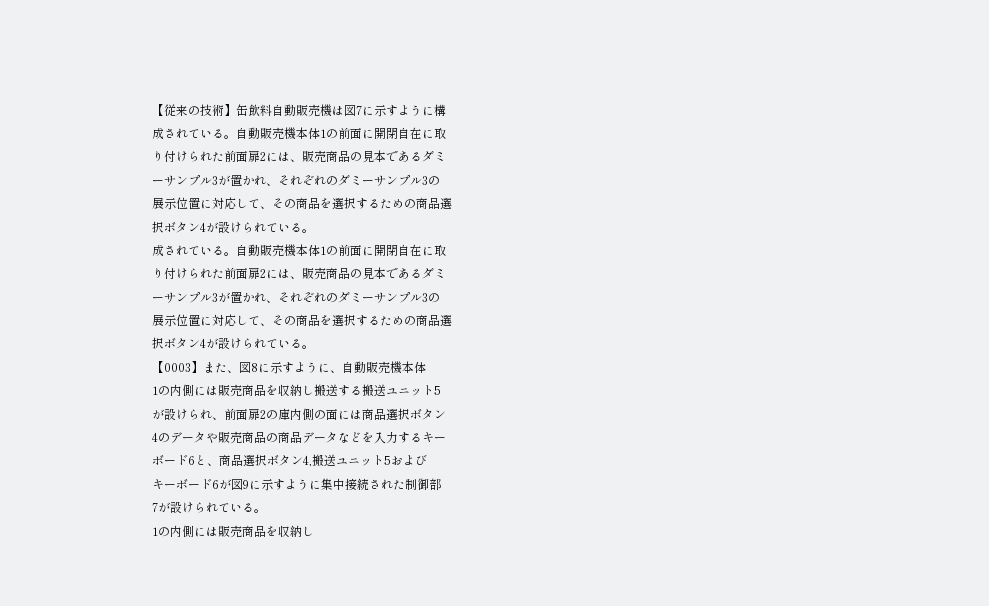【従来の技術】缶飲料自動販売機は図7に示すように構
成されている。自動販売機本体1の前面に開閉自在に取
り付けられた前面扉2には、販売商品の見本であるダミ
ーサンプル3が置かれ、それぞれのダミーサンプル3の
展示位置に対応して、その商品を選択するための商品選
択ボタン4が設けられている。
成されている。自動販売機本体1の前面に開閉自在に取
り付けられた前面扉2には、販売商品の見本であるダミ
ーサンプル3が置かれ、それぞれのダミーサンプル3の
展示位置に対応して、その商品を選択するための商品選
択ボタン4が設けられている。
【0003】また、図8に示すように、自動販売機本体
1の内側には販売商品を収納し搬送する搬送ユニット5
が設けられ、前面扉2の庫内側の面には商品選択ボタン
4のデータや販売商品の商品データなどを入力するキー
ボード6と、商品選択ボタン4,搬送ユニット5および
キーボード6が図9に示すように集中接続された制御部
7が設けられている。
1の内側には販売商品を収納し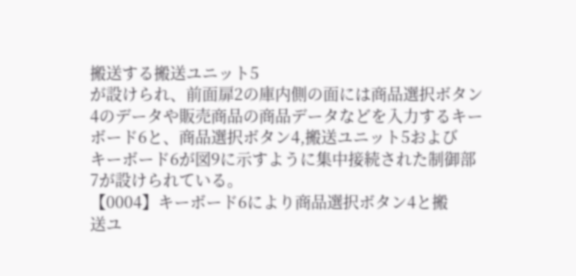搬送する搬送ユニット5
が設けられ、前面扉2の庫内側の面には商品選択ボタン
4のデータや販売商品の商品データなどを入力するキー
ボード6と、商品選択ボタン4,搬送ユニット5および
キーボード6が図9に示すように集中接続された制御部
7が設けられている。
【0004】キーボード6により商品選択ボタン4と搬
送ユ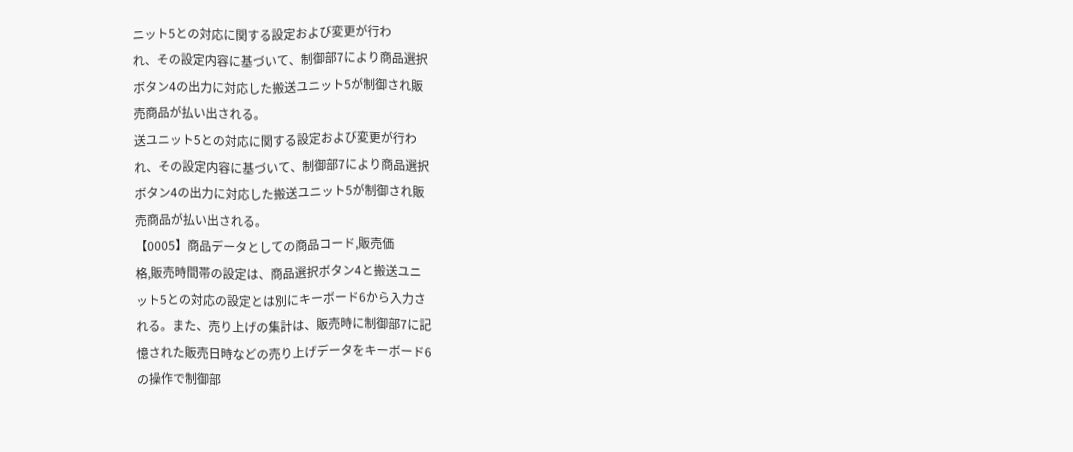ニット5との対応に関する設定および変更が行わ
れ、その設定内容に基づいて、制御部7により商品選択
ボタン4の出力に対応した搬送ユニット5が制御され販
売商品が払い出される。
送ユニット5との対応に関する設定および変更が行わ
れ、その設定内容に基づいて、制御部7により商品選択
ボタン4の出力に対応した搬送ユニット5が制御され販
売商品が払い出される。
【0005】商品データとしての商品コード,販売価
格,販売時間帯の設定は、商品選択ボタン4と搬送ユニ
ット5との対応の設定とは別にキーボード6から入力さ
れる。また、売り上げの集計は、販売時に制御部7に記
憶された販売日時などの売り上げデータをキーボード6
の操作で制御部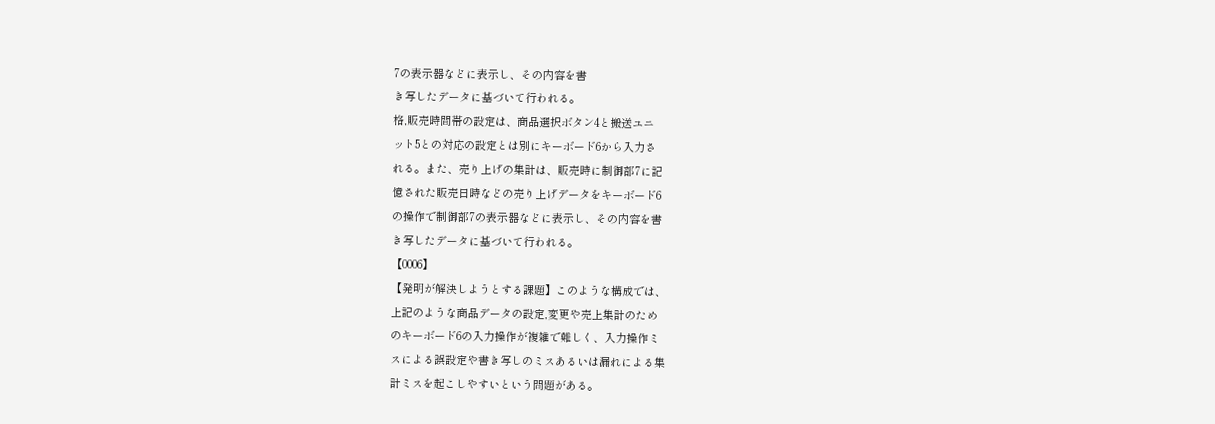7の表示器などに表示し、その内容を書
き写したデータに基づいて行われる。
格,販売時間帯の設定は、商品選択ボタン4と搬送ユニ
ット5との対応の設定とは別にキーボード6から入力さ
れる。また、売り上げの集計は、販売時に制御部7に記
憶された販売日時などの売り上げデータをキーボード6
の操作で制御部7の表示器などに表示し、その内容を書
き写したデータに基づいて行われる。
【0006】
【発明が解決しようとする課題】このような構成では、
上記のような商品データの設定,変更や売上集計のため
のキーボード6の入力操作が複雑で難しく、入力操作ミ
スによる誤設定や書き写しのミスあるいは漏れによる集
計ミスを起こしやすいという問題がある。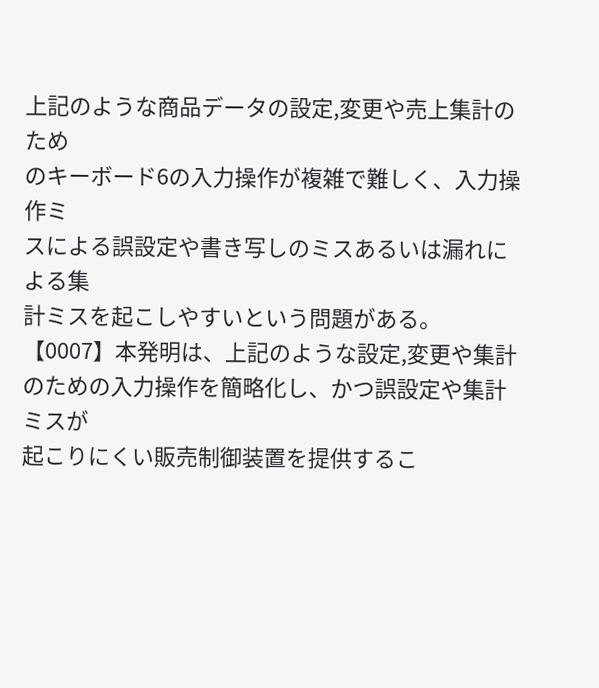上記のような商品データの設定,変更や売上集計のため
のキーボード6の入力操作が複雑で難しく、入力操作ミ
スによる誤設定や書き写しのミスあるいは漏れによる集
計ミスを起こしやすいという問題がある。
【0007】本発明は、上記のような設定,変更や集計
のための入力操作を簡略化し、かつ誤設定や集計ミスが
起こりにくい販売制御装置を提供するこ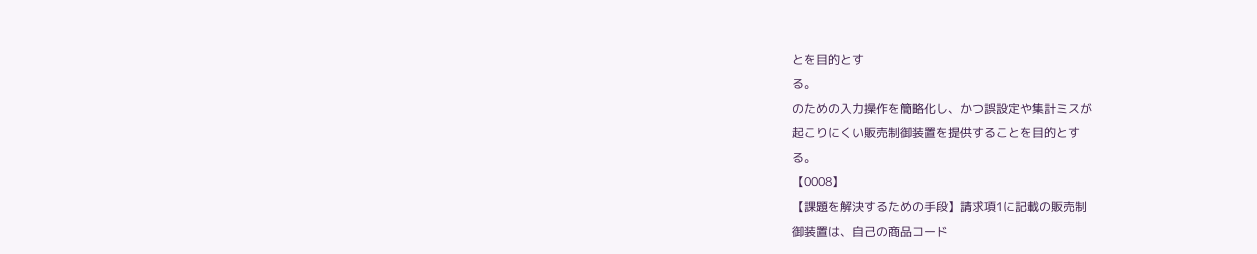とを目的とす
る。
のための入力操作を簡略化し、かつ誤設定や集計ミスが
起こりにくい販売制御装置を提供することを目的とす
る。
【0008】
【課題を解決するための手段】請求項1に記載の販売制
御装置は、自己の商品コード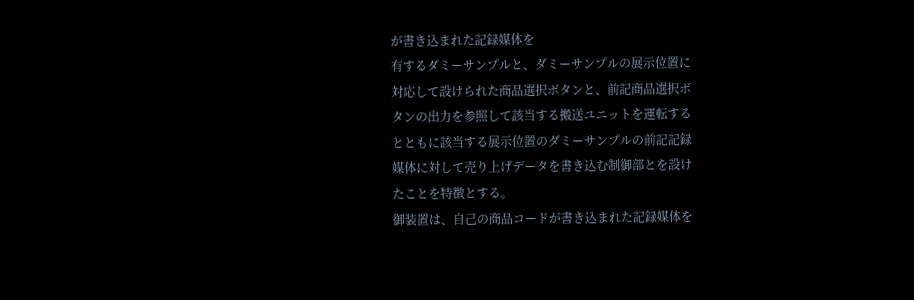が書き込まれた記録媒体を
有するダミーサンプルと、ダミーサンプルの展示位置に
対応して設けられた商品選択ボタンと、前記商品選択ボ
タンの出力を参照して該当する搬送ユニットを運転する
とともに該当する展示位置のダミーサンプルの前記記録
媒体に対して売り上げデータを書き込む制御部とを設け
たことを特徴とする。
御装置は、自己の商品コードが書き込まれた記録媒体を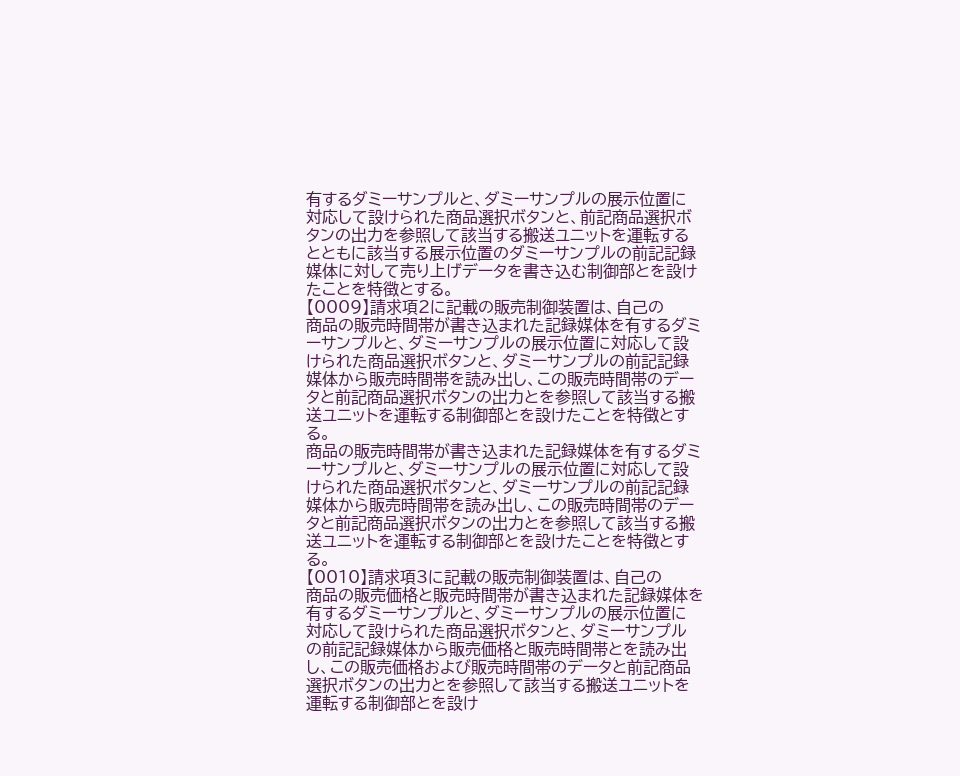有するダミーサンプルと、ダミーサンプルの展示位置に
対応して設けられた商品選択ボタンと、前記商品選択ボ
タンの出力を参照して該当する搬送ユニットを運転する
とともに該当する展示位置のダミーサンプルの前記記録
媒体に対して売り上げデータを書き込む制御部とを設け
たことを特徴とする。
【0009】請求項2に記載の販売制御装置は、自己の
商品の販売時間帯が書き込まれた記録媒体を有するダミ
ーサンプルと、ダミーサンプルの展示位置に対応して設
けられた商品選択ボタンと、ダミーサンプルの前記記録
媒体から販売時間帯を読み出し、この販売時間帯のデー
タと前記商品選択ボタンの出力とを参照して該当する搬
送ユニットを運転する制御部とを設けたことを特徴とす
る。
商品の販売時間帯が書き込まれた記録媒体を有するダミ
ーサンプルと、ダミーサンプルの展示位置に対応して設
けられた商品選択ボタンと、ダミーサンプルの前記記録
媒体から販売時間帯を読み出し、この販売時間帯のデー
タと前記商品選択ボタンの出力とを参照して該当する搬
送ユニットを運転する制御部とを設けたことを特徴とす
る。
【0010】請求項3に記載の販売制御装置は、自己の
商品の販売価格と販売時間帯が書き込まれた記録媒体を
有するダミーサンプルと、ダミーサンプルの展示位置に
対応して設けられた商品選択ボタンと、ダミーサンプル
の前記記録媒体から販売価格と販売時間帯とを読み出
し、この販売価格および販売時間帯のデータと前記商品
選択ボタンの出力とを参照して該当する搬送ユニットを
運転する制御部とを設け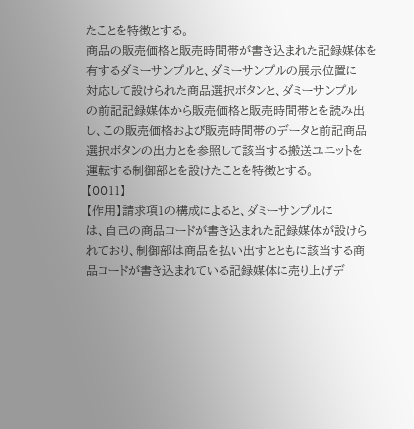たことを特徴とする。
商品の販売価格と販売時間帯が書き込まれた記録媒体を
有するダミーサンプルと、ダミーサンプルの展示位置に
対応して設けられた商品選択ボタンと、ダミーサンプル
の前記記録媒体から販売価格と販売時間帯とを読み出
し、この販売価格および販売時間帯のデータと前記商品
選択ボタンの出力とを参照して該当する搬送ユニットを
運転する制御部とを設けたことを特徴とする。
【0011】
【作用】請求項1の構成によると、ダミーサンプルに
は、自己の商品コードが書き込まれた記録媒体が設けら
れており、制御部は商品を払い出すとともに該当する商
品コードが書き込まれている記録媒体に売り上げデ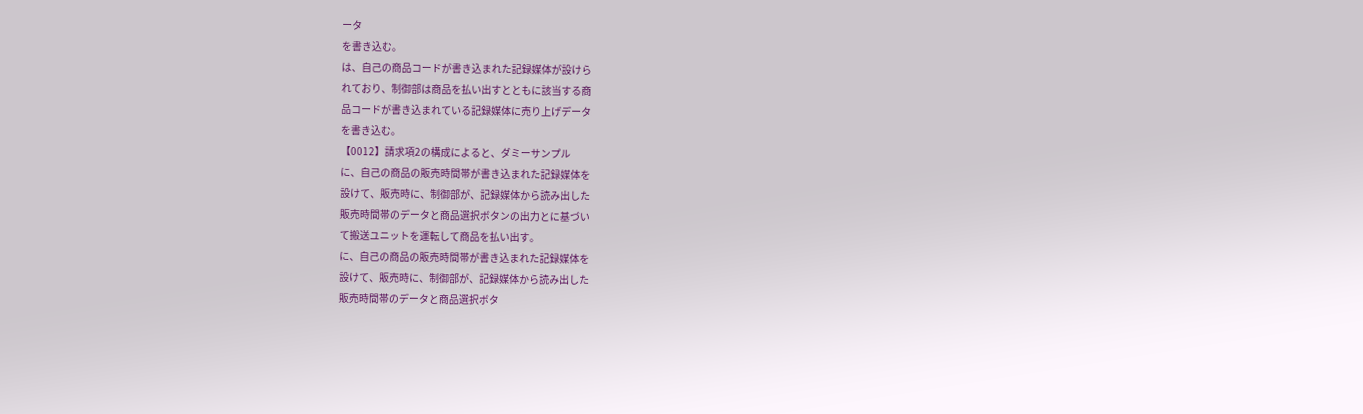ータ
を書き込む。
は、自己の商品コードが書き込まれた記録媒体が設けら
れており、制御部は商品を払い出すとともに該当する商
品コードが書き込まれている記録媒体に売り上げデータ
を書き込む。
【0012】請求項2の構成によると、ダミーサンプル
に、自己の商品の販売時間帯が書き込まれた記録媒体を
設けて、販売時に、制御部が、記録媒体から読み出した
販売時間帯のデータと商品選択ボタンの出力とに基づい
て搬送ユニットを運転して商品を払い出す。
に、自己の商品の販売時間帯が書き込まれた記録媒体を
設けて、販売時に、制御部が、記録媒体から読み出した
販売時間帯のデータと商品選択ボタ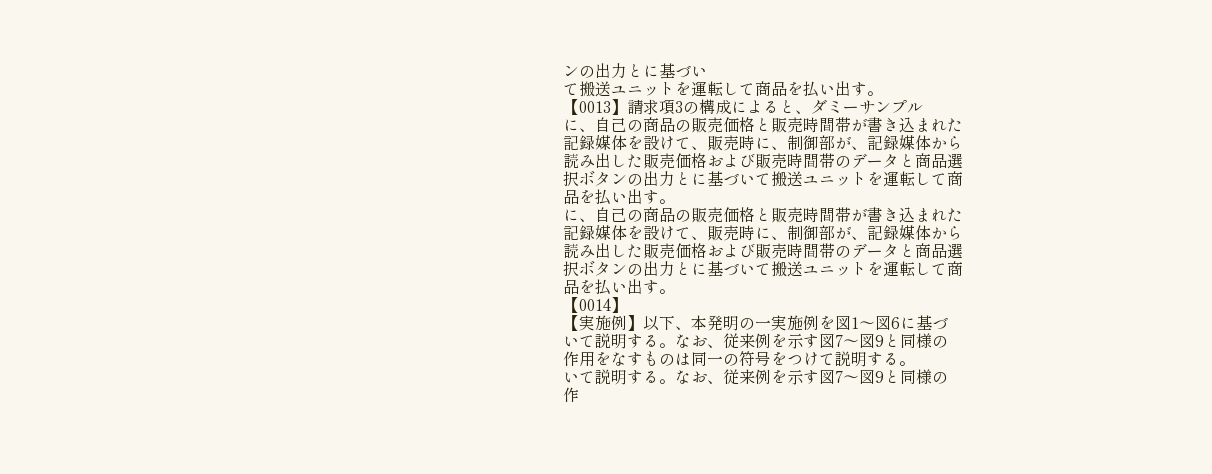ンの出力とに基づい
て搬送ユニットを運転して商品を払い出す。
【0013】請求項3の構成によると、ダミーサンプル
に、自己の商品の販売価格と販売時間帯が書き込まれた
記録媒体を設けて、販売時に、制御部が、記録媒体から
読み出した販売価格および販売時間帯のデータと商品選
択ボタンの出力とに基づいて搬送ユニットを運転して商
品を払い出す。
に、自己の商品の販売価格と販売時間帯が書き込まれた
記録媒体を設けて、販売時に、制御部が、記録媒体から
読み出した販売価格および販売時間帯のデータと商品選
択ボタンの出力とに基づいて搬送ユニットを運転して商
品を払い出す。
【0014】
【実施例】以下、本発明の一実施例を図1〜図6に基づ
いて説明する。なお、従来例を示す図7〜図9と同様の
作用をなすものは同一の符号をつけて説明する。
いて説明する。なお、従来例を示す図7〜図9と同様の
作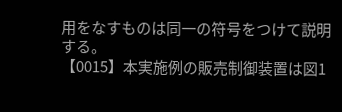用をなすものは同一の符号をつけて説明する。
【0015】本実施例の販売制御装置は図1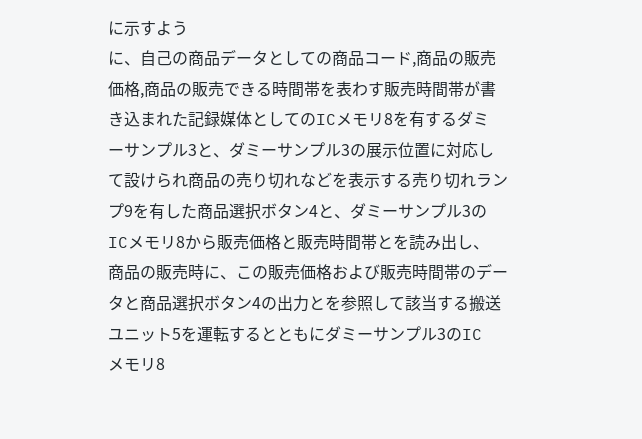に示すよう
に、自己の商品データとしての商品コード,商品の販売
価格,商品の販売できる時間帯を表わす販売時間帯が書
き込まれた記録媒体としてのICメモリ8を有するダミ
ーサンプル3と、ダミーサンプル3の展示位置に対応し
て設けられ商品の売り切れなどを表示する売り切れラン
プ9を有した商品選択ボタン4と、ダミーサンプル3の
ICメモリ8から販売価格と販売時間帯とを読み出し、
商品の販売時に、この販売価格および販売時間帯のデー
タと商品選択ボタン4の出力とを参照して該当する搬送
ユニット5を運転するとともにダミーサンプル3のIC
メモリ8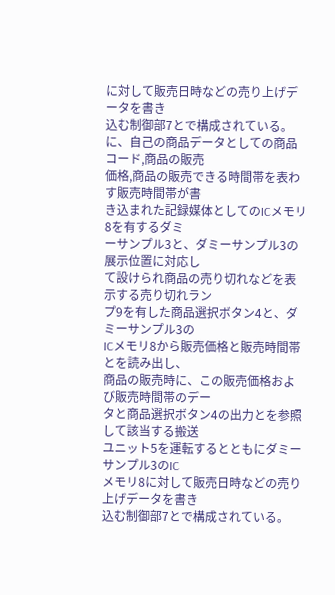に対して販売日時などの売り上げデータを書き
込む制御部7とで構成されている。
に、自己の商品データとしての商品コード,商品の販売
価格,商品の販売できる時間帯を表わす販売時間帯が書
き込まれた記録媒体としてのICメモリ8を有するダミ
ーサンプル3と、ダミーサンプル3の展示位置に対応し
て設けられ商品の売り切れなどを表示する売り切れラン
プ9を有した商品選択ボタン4と、ダミーサンプル3の
ICメモリ8から販売価格と販売時間帯とを読み出し、
商品の販売時に、この販売価格および販売時間帯のデー
タと商品選択ボタン4の出力とを参照して該当する搬送
ユニット5を運転するとともにダミーサンプル3のIC
メモリ8に対して販売日時などの売り上げデータを書き
込む制御部7とで構成されている。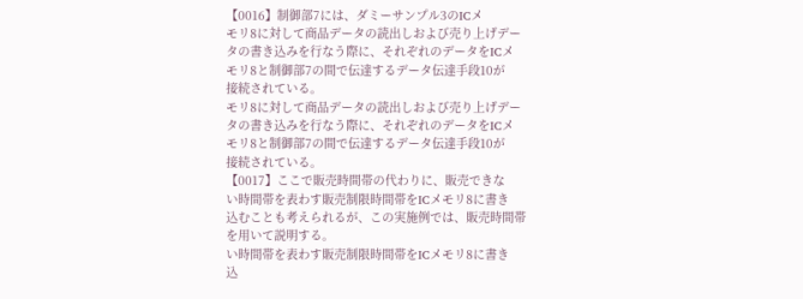【0016】制御部7には、ダミーサンプル3のICメ
モリ8に対して商品データの読出しおよび売り上げデー
タの書き込みを行なう際に、それぞれのデータをICメ
モリ8と制御部7の間で伝達するデータ伝達手段10が
接続されている。
モリ8に対して商品データの読出しおよび売り上げデー
タの書き込みを行なう際に、それぞれのデータをICメ
モリ8と制御部7の間で伝達するデータ伝達手段10が
接続されている。
【0017】ここで販売時間帯の代わりに、販売できな
い時間帯を表わす販売制限時間帯をICメモリ8に書き
込むことも考えられるが、この実施例では、販売時間帯
を用いて説明する。
い時間帯を表わす販売制限時間帯をICメモリ8に書き
込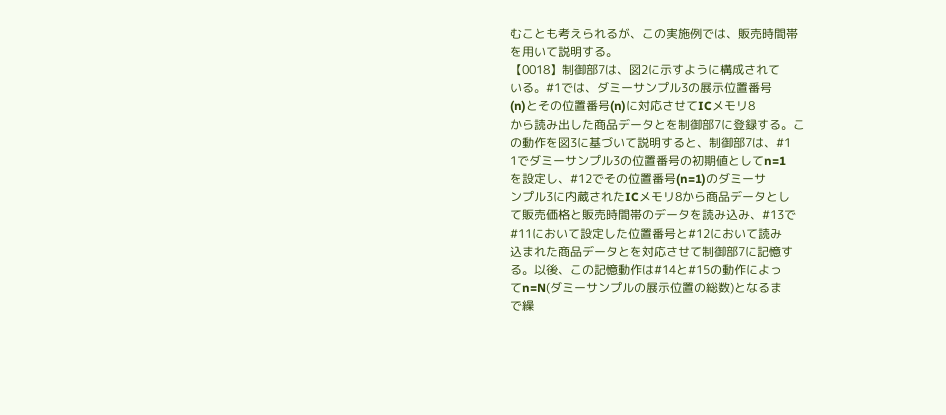むことも考えられるが、この実施例では、販売時間帯
を用いて説明する。
【0018】制御部7は、図2に示すように構成されて
いる。#1では、ダミーサンプル3の展示位置番号
(n)とその位置番号(n)に対応させてICメモリ8
から読み出した商品データとを制御部7に登録する。こ
の動作を図3に基づいて説明すると、制御部7は、#1
1でダミーサンプル3の位置番号の初期値としてn=1
を設定し、#12でその位置番号(n=1)のダミーサ
ンプル3に内蔵されたICメモリ8から商品データとし
て販売価格と販売時間帯のデータを読み込み、#13で
#11において設定した位置番号と#12において読み
込まれた商品データとを対応させて制御部7に記憶す
る。以後、この記憶動作は#14と#15の動作によっ
てn=N(ダミーサンプルの展示位置の総数)となるま
で繰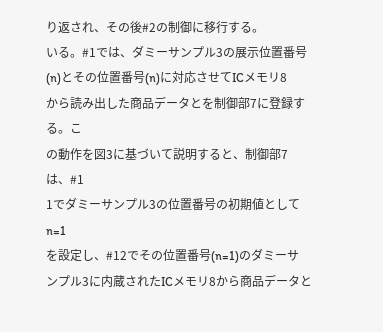り返され、その後#2の制御に移行する。
いる。#1では、ダミーサンプル3の展示位置番号
(n)とその位置番号(n)に対応させてICメモリ8
から読み出した商品データとを制御部7に登録する。こ
の動作を図3に基づいて説明すると、制御部7は、#1
1でダミーサンプル3の位置番号の初期値としてn=1
を設定し、#12でその位置番号(n=1)のダミーサ
ンプル3に内蔵されたICメモリ8から商品データと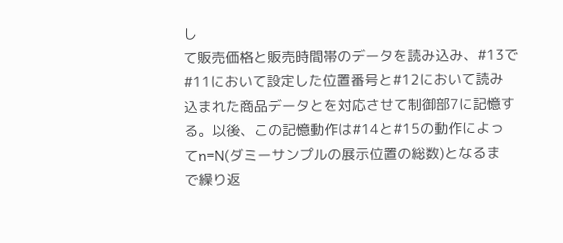し
て販売価格と販売時間帯のデータを読み込み、#13で
#11において設定した位置番号と#12において読み
込まれた商品データとを対応させて制御部7に記憶す
る。以後、この記憶動作は#14と#15の動作によっ
てn=N(ダミーサンプルの展示位置の総数)となるま
で繰り返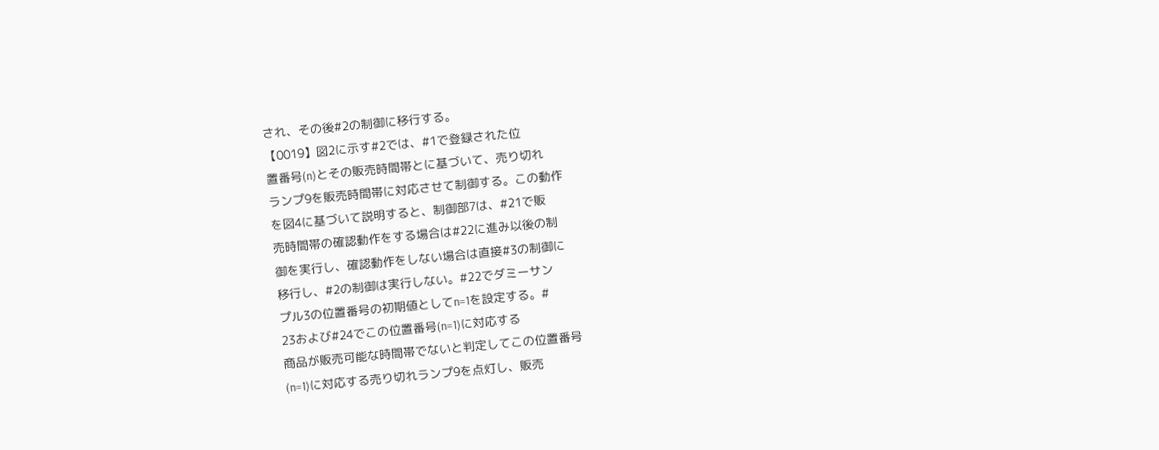され、その後#2の制御に移行する。
【0019】図2に示す#2では、#1で登録された位
置番号(n)とその販売時間帯とに基づいて、売り切れ
ランプ9を販売時間帯に対応させて制御する。この動作
を図4に基づいて説明すると、制御部7は、#21で販
売時間帯の確認動作をする場合は#22に進み以後の制
御を実行し、確認動作をしない場合は直接#3の制御に
移行し、#2の制御は実行しない。#22でダミーサン
プル3の位置番号の初期値としてn=1を設定する。#
23および#24でこの位置番号(n=1)に対応する
商品が販売可能な時間帯でないと判定してこの位置番号
(n=1)に対応する売り切れランプ9を点灯し、販売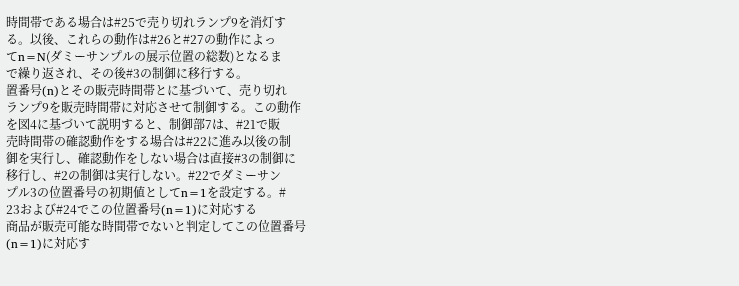時間帯である場合は#25で売り切れランプ9を消灯す
る。以後、これらの動作は#26と#27の動作によっ
てn=N(ダミーサンプルの展示位置の総数)となるま
で繰り返され、その後#3の制御に移行する。
置番号(n)とその販売時間帯とに基づいて、売り切れ
ランプ9を販売時間帯に対応させて制御する。この動作
を図4に基づいて説明すると、制御部7は、#21で販
売時間帯の確認動作をする場合は#22に進み以後の制
御を実行し、確認動作をしない場合は直接#3の制御に
移行し、#2の制御は実行しない。#22でダミーサン
プル3の位置番号の初期値としてn=1を設定する。#
23および#24でこの位置番号(n=1)に対応する
商品が販売可能な時間帯でないと判定してこの位置番号
(n=1)に対応す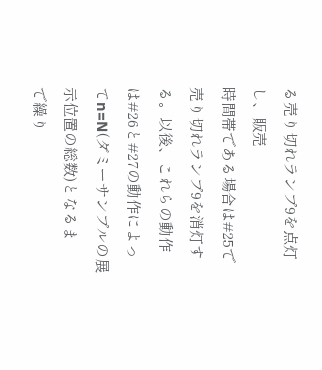る売り切れランプ9を点灯し、販売
時間帯である場合は#25で売り切れランプ9を消灯す
る。以後、これらの動作は#26と#27の動作によっ
てn=N(ダミーサンプルの展示位置の総数)となるま
で繰り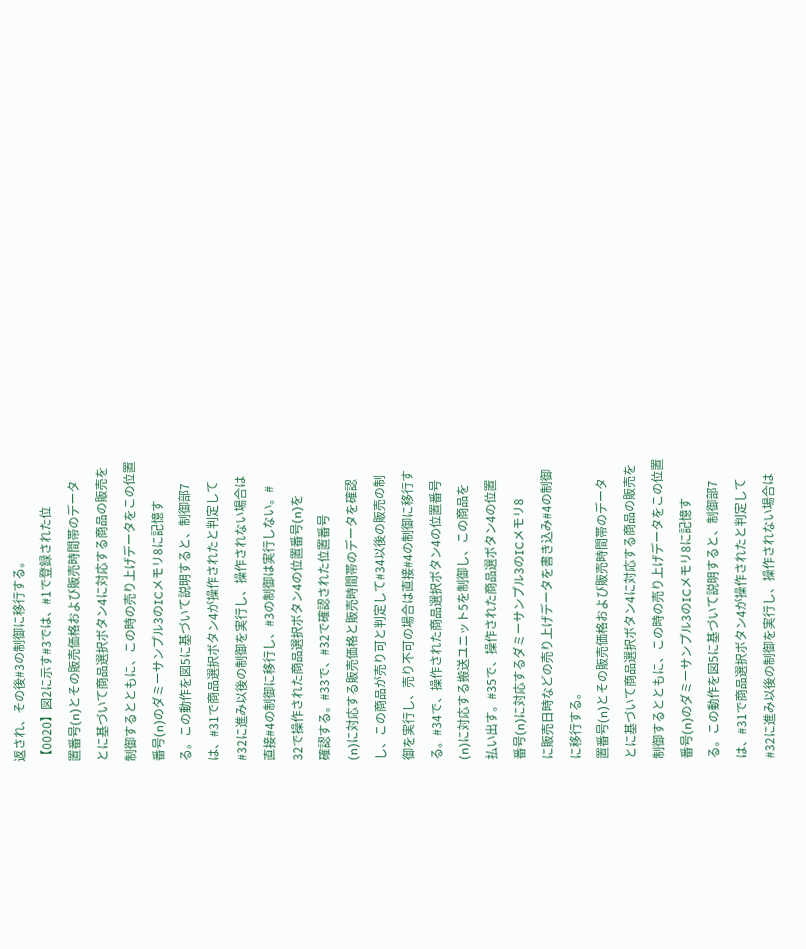返され、その後#3の制御に移行する。
【0020】図2に示す#3では、#1で登録された位
置番号(n)とその販売価格および販売時間帯のデータ
とに基づいて商品選択ボタン4に対応する商品の販売を
制御するとともに、この時の売り上げデータをこの位置
番号(n)のダミーサンプル3のICメモリ8に記憶す
る。この動作を図5に基づいて説明すると、制御部7
は、#31で商品選択ボタン4が操作されたと判定して
#32に進み以後の制御を実行し、操作されない場合は
直接#4の制御に移行し、#3の制御は実行しない。#
32で操作された商品選択ボタン4の位置番号(n)を
確認する。#33で、#32で確認された位置番号
(n)に対応する販売価格と販売時間帯のデータを確認
し、この商品が売り可と判定して#34以後の販売の制
御を実行し、売り不可の場合は直接#4の制御に移行す
る。#34で、操作された商品選択ボタン4の位置番号
(n)に対応する搬送ユニット5を制御し、この商品を
払い出す。#35で、操作された商品選ボタン4の位置
番号(n)に対応するダミーサンプル3のICメモリ8
に販売日時などの売り上げデータを書き込み#4の制御
に移行する。
置番号(n)とその販売価格および販売時間帯のデータ
とに基づいて商品選択ボタン4に対応する商品の販売を
制御するとともに、この時の売り上げデータをこの位置
番号(n)のダミーサンプル3のICメモリ8に記憶す
る。この動作を図5に基づいて説明すると、制御部7
は、#31で商品選択ボタン4が操作されたと判定して
#32に進み以後の制御を実行し、操作されない場合は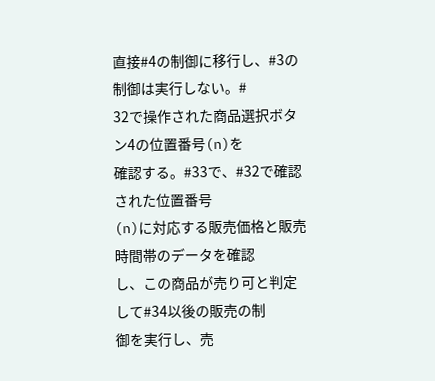直接#4の制御に移行し、#3の制御は実行しない。#
32で操作された商品選択ボタン4の位置番号(n)を
確認する。#33で、#32で確認された位置番号
(n)に対応する販売価格と販売時間帯のデータを確認
し、この商品が売り可と判定して#34以後の販売の制
御を実行し、売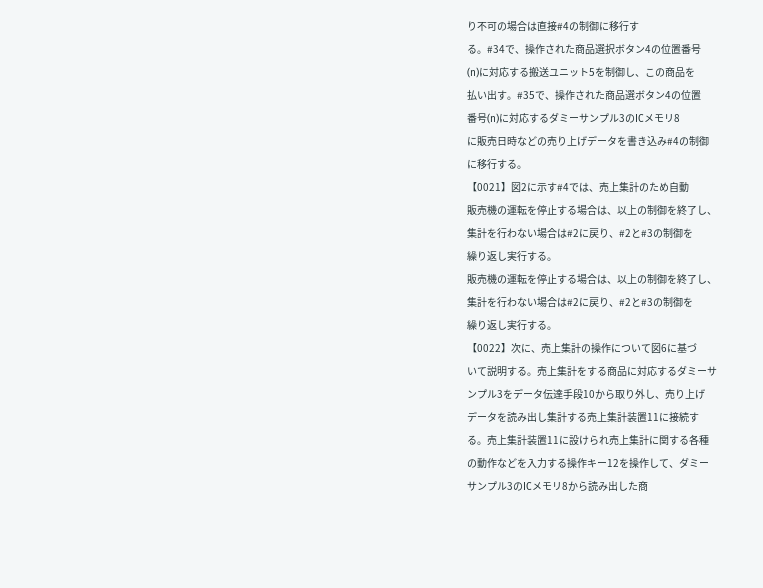り不可の場合は直接#4の制御に移行す
る。#34で、操作された商品選択ボタン4の位置番号
(n)に対応する搬送ユニット5を制御し、この商品を
払い出す。#35で、操作された商品選ボタン4の位置
番号(n)に対応するダミーサンプル3のICメモリ8
に販売日時などの売り上げデータを書き込み#4の制御
に移行する。
【0021】図2に示す#4では、売上集計のため自動
販売機の運転を停止する場合は、以上の制御を終了し、
集計を行わない場合は#2に戻り、#2と#3の制御を
繰り返し実行する。
販売機の運転を停止する場合は、以上の制御を終了し、
集計を行わない場合は#2に戻り、#2と#3の制御を
繰り返し実行する。
【0022】次に、売上集計の操作について図6に基づ
いて説明する。売上集計をする商品に対応するダミーサ
ンプル3をデータ伝達手段10から取り外し、売り上げ
データを読み出し集計する売上集計装置11に接続す
る。売上集計装置11に設けられ売上集計に関する各種
の動作などを入力する操作キー12を操作して、ダミー
サンプル3のICメモリ8から読み出した商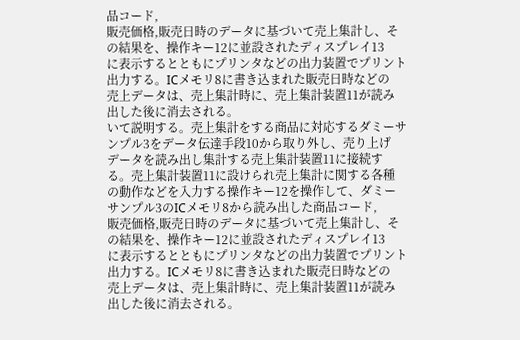品コード,
販売価格,販売日時のデータに基づいて売上集計し、そ
の結果を、操作キー12に並設されたディスプレイ13
に表示するとともにプリンタなどの出力装置でプリント
出力する。ICメモリ8に書き込まれた販売日時などの
売上データは、売上集計時に、売上集計装置11が読み
出した後に消去される。
いて説明する。売上集計をする商品に対応するダミーサ
ンプル3をデータ伝達手段10から取り外し、売り上げ
データを読み出し集計する売上集計装置11に接続す
る。売上集計装置11に設けられ売上集計に関する各種
の動作などを入力する操作キー12を操作して、ダミー
サンプル3のICメモリ8から読み出した商品コード,
販売価格,販売日時のデータに基づいて売上集計し、そ
の結果を、操作キー12に並設されたディスプレイ13
に表示するとともにプリンタなどの出力装置でプリント
出力する。ICメモリ8に書き込まれた販売日時などの
売上データは、売上集計時に、売上集計装置11が読み
出した後に消去される。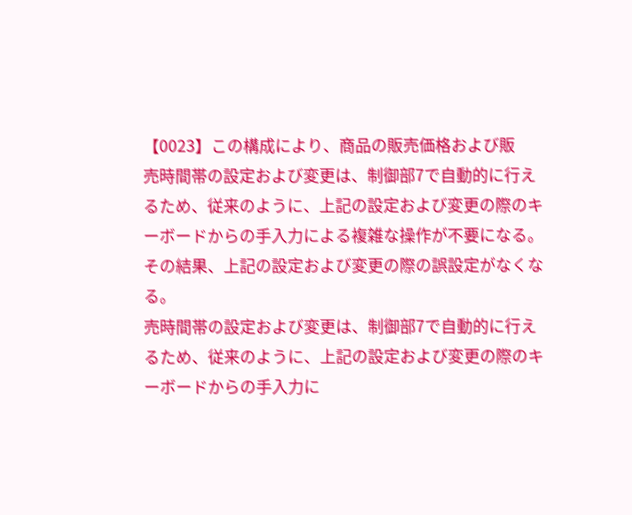【0023】この構成により、商品の販売価格および販
売時間帯の設定および変更は、制御部7で自動的に行え
るため、従来のように、上記の設定および変更の際のキ
ーボードからの手入力による複雑な操作が不要になる。
その結果、上記の設定および変更の際の誤設定がなくな
る。
売時間帯の設定および変更は、制御部7で自動的に行え
るため、従来のように、上記の設定および変更の際のキ
ーボードからの手入力に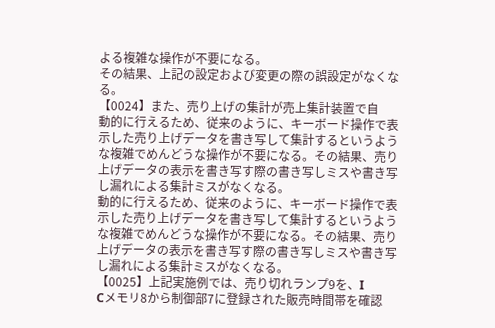よる複雑な操作が不要になる。
その結果、上記の設定および変更の際の誤設定がなくな
る。
【0024】また、売り上げの集計が売上集計装置で自
動的に行えるため、従来のように、キーボード操作で表
示した売り上げデータを書き写して集計するというよう
な複雑でめんどうな操作が不要になる。その結果、売り
上げデータの表示を書き写す際の書き写しミスや書き写
し漏れによる集計ミスがなくなる。
動的に行えるため、従来のように、キーボード操作で表
示した売り上げデータを書き写して集計するというよう
な複雑でめんどうな操作が不要になる。その結果、売り
上げデータの表示を書き写す際の書き写しミスや書き写
し漏れによる集計ミスがなくなる。
【0025】上記実施例では、売り切れランプ9を、I
Cメモリ8から制御部7に登録された販売時間帯を確認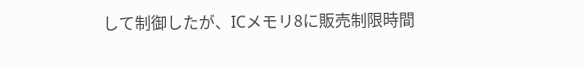して制御したが、ICメモリ8に販売制限時間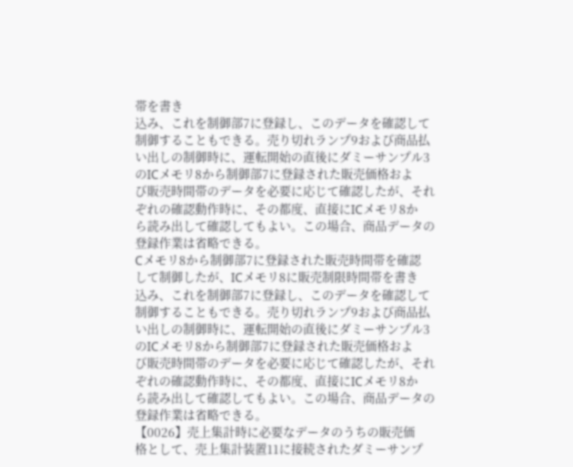帯を書き
込み、これを制御部7に登録し、このデータを確認して
制御することもできる。売り切れランプ9および商品払
い出しの制御時に、運転開始の直後にダミーサンプル3
のICメモリ8から制御部7に登録された販売価格およ
び販売時間帯のデータを必要に応じて確認したが、それ
ぞれの確認動作時に、その都度、直接にICメモリ8か
ら読み出して確認してもよい。この場合、商品データの
登録作業は省略できる。
Cメモリ8から制御部7に登録された販売時間帯を確認
して制御したが、ICメモリ8に販売制限時間帯を書き
込み、これを制御部7に登録し、このデータを確認して
制御することもできる。売り切れランプ9および商品払
い出しの制御時に、運転開始の直後にダミーサンプル3
のICメモリ8から制御部7に登録された販売価格およ
び販売時間帯のデータを必要に応じて確認したが、それ
ぞれの確認動作時に、その都度、直接にICメモリ8か
ら読み出して確認してもよい。この場合、商品データの
登録作業は省略できる。
【0026】売上集計時に必要なデータのうちの販売価
格として、売上集計装置11に接続されたダミーサンプ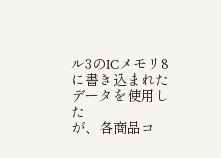ル3のICメモリ8に書き込まれたデータを使用した
が、各商品コ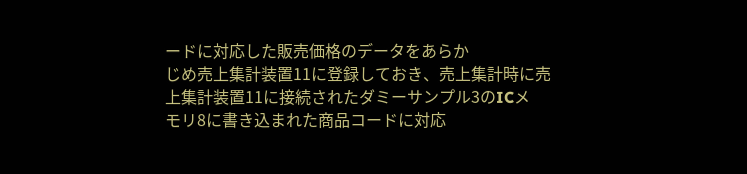ードに対応した販売価格のデータをあらか
じめ売上集計装置11に登録しておき、売上集計時に売
上集計装置11に接続されたダミーサンプル3のICメ
モリ8に書き込まれた商品コードに対応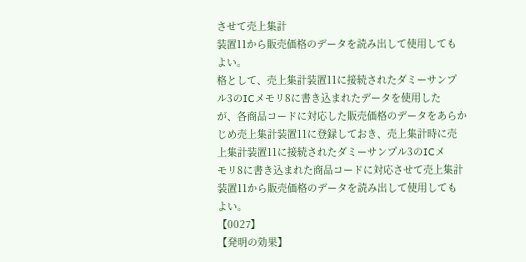させて売上集計
装置11から販売価格のデータを読み出して使用しても
よい。
格として、売上集計装置11に接続されたダミーサンプ
ル3のICメモリ8に書き込まれたデータを使用した
が、各商品コードに対応した販売価格のデータをあらか
じめ売上集計装置11に登録しておき、売上集計時に売
上集計装置11に接続されたダミーサンプル3のICメ
モリ8に書き込まれた商品コードに対応させて売上集計
装置11から販売価格のデータを読み出して使用しても
よい。
【0027】
【発明の効果】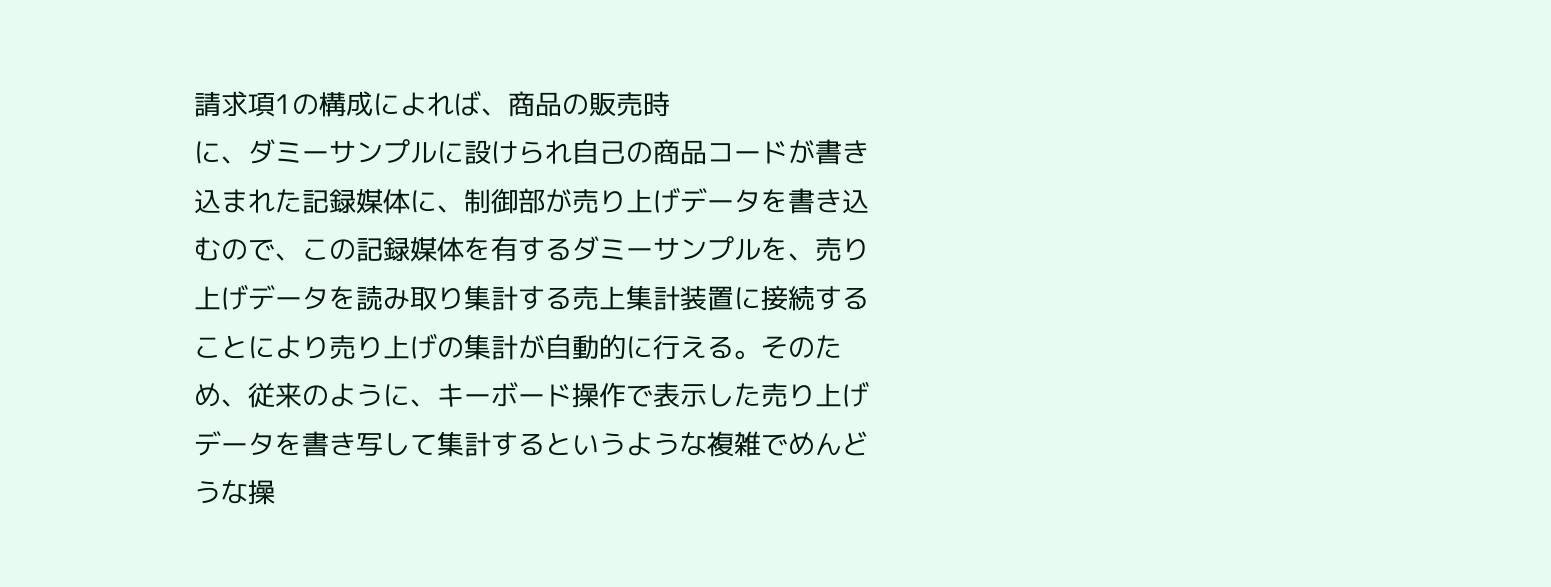請求項1の構成によれば、商品の販売時
に、ダミーサンプルに設けられ自己の商品コードが書き
込まれた記録媒体に、制御部が売り上げデータを書き込
むので、この記録媒体を有するダミーサンプルを、売り
上げデータを読み取り集計する売上集計装置に接続する
ことにより売り上げの集計が自動的に行える。そのた
め、従来のように、キーボード操作で表示した売り上げ
データを書き写して集計するというような複雑でめんど
うな操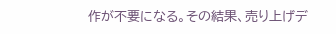作が不要になる。その結果、売り上げデ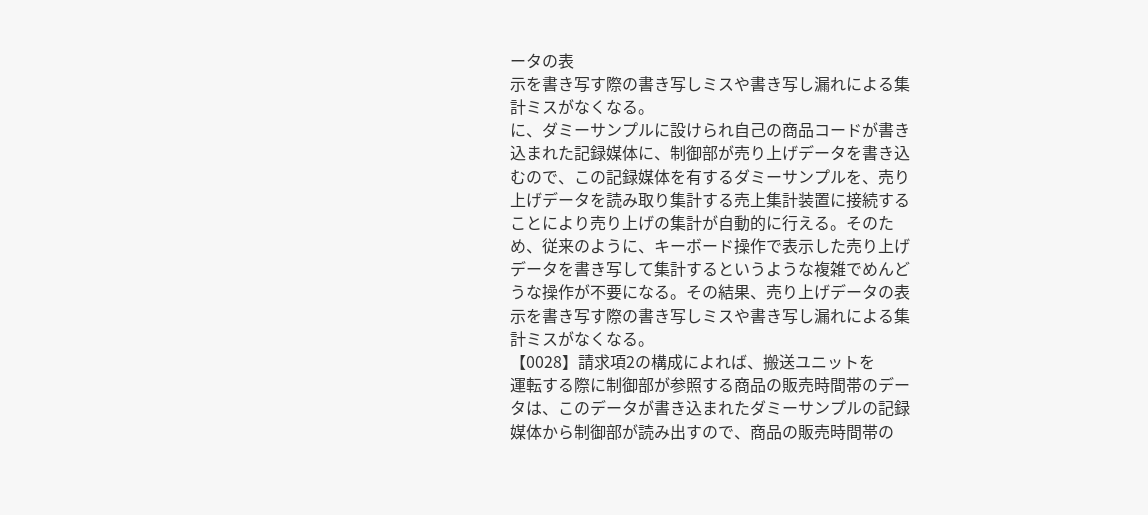ータの表
示を書き写す際の書き写しミスや書き写し漏れによる集
計ミスがなくなる。
に、ダミーサンプルに設けられ自己の商品コードが書き
込まれた記録媒体に、制御部が売り上げデータを書き込
むので、この記録媒体を有するダミーサンプルを、売り
上げデータを読み取り集計する売上集計装置に接続する
ことにより売り上げの集計が自動的に行える。そのた
め、従来のように、キーボード操作で表示した売り上げ
データを書き写して集計するというような複雑でめんど
うな操作が不要になる。その結果、売り上げデータの表
示を書き写す際の書き写しミスや書き写し漏れによる集
計ミスがなくなる。
【0028】請求項2の構成によれば、搬送ユニットを
運転する際に制御部が参照する商品の販売時間帯のデー
タは、このデータが書き込まれたダミーサンプルの記録
媒体から制御部が読み出すので、商品の販売時間帯の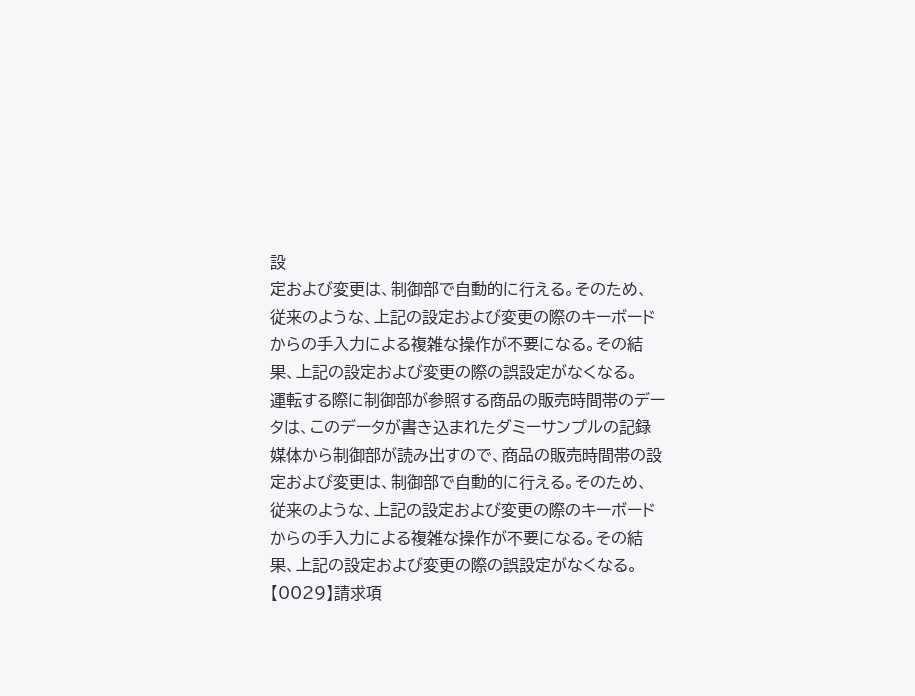設
定および変更は、制御部で自動的に行える。そのため、
従来のような、上記の設定および変更の際のキーボード
からの手入力による複雑な操作が不要になる。その結
果、上記の設定および変更の際の誤設定がなくなる。
運転する際に制御部が参照する商品の販売時間帯のデー
タは、このデータが書き込まれたダミーサンプルの記録
媒体から制御部が読み出すので、商品の販売時間帯の設
定および変更は、制御部で自動的に行える。そのため、
従来のような、上記の設定および変更の際のキーボード
からの手入力による複雑な操作が不要になる。その結
果、上記の設定および変更の際の誤設定がなくなる。
【0029】請求項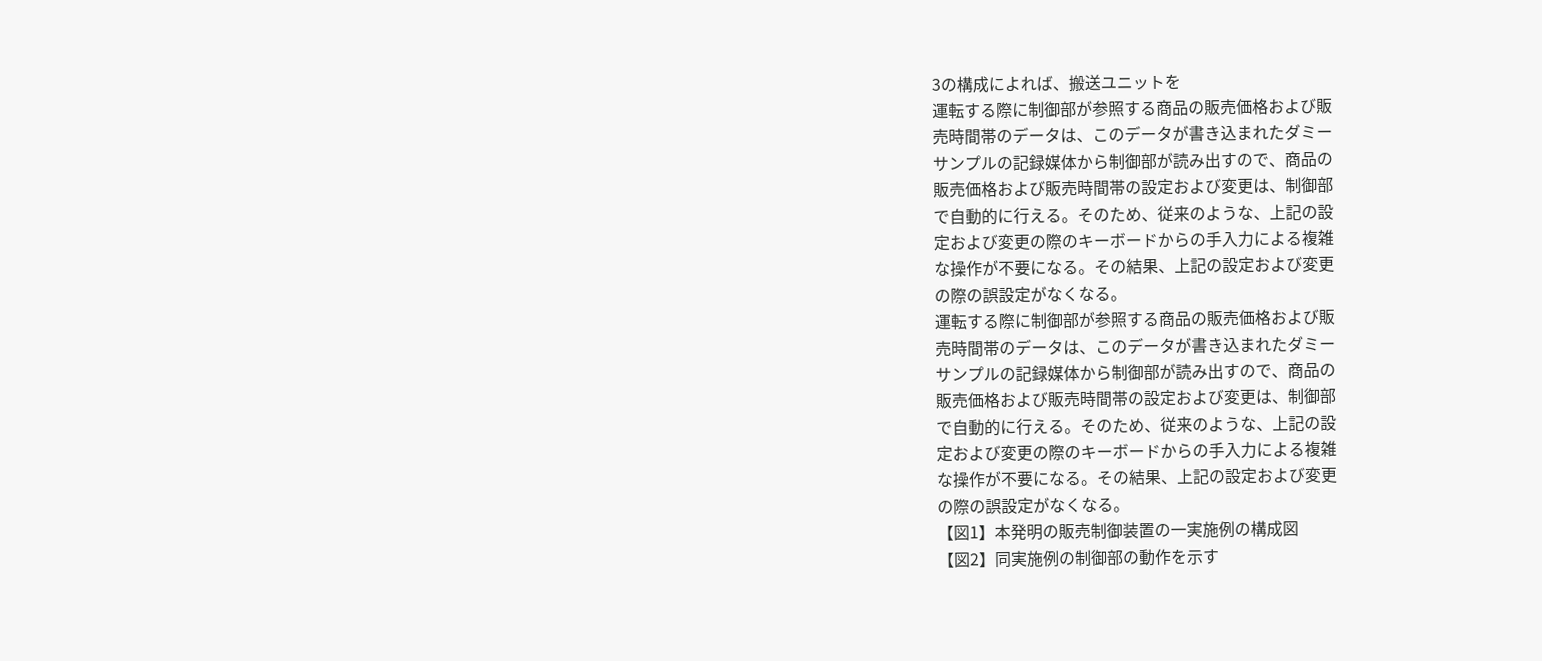3の構成によれば、搬送ユニットを
運転する際に制御部が参照する商品の販売価格および販
売時間帯のデータは、このデータが書き込まれたダミー
サンプルの記録媒体から制御部が読み出すので、商品の
販売価格および販売時間帯の設定および変更は、制御部
で自動的に行える。そのため、従来のような、上記の設
定および変更の際のキーボードからの手入力による複雑
な操作が不要になる。その結果、上記の設定および変更
の際の誤設定がなくなる。
運転する際に制御部が参照する商品の販売価格および販
売時間帯のデータは、このデータが書き込まれたダミー
サンプルの記録媒体から制御部が読み出すので、商品の
販売価格および販売時間帯の設定および変更は、制御部
で自動的に行える。そのため、従来のような、上記の設
定および変更の際のキーボードからの手入力による複雑
な操作が不要になる。その結果、上記の設定および変更
の際の誤設定がなくなる。
【図1】本発明の販売制御装置の一実施例の構成図
【図2】同実施例の制御部の動作を示す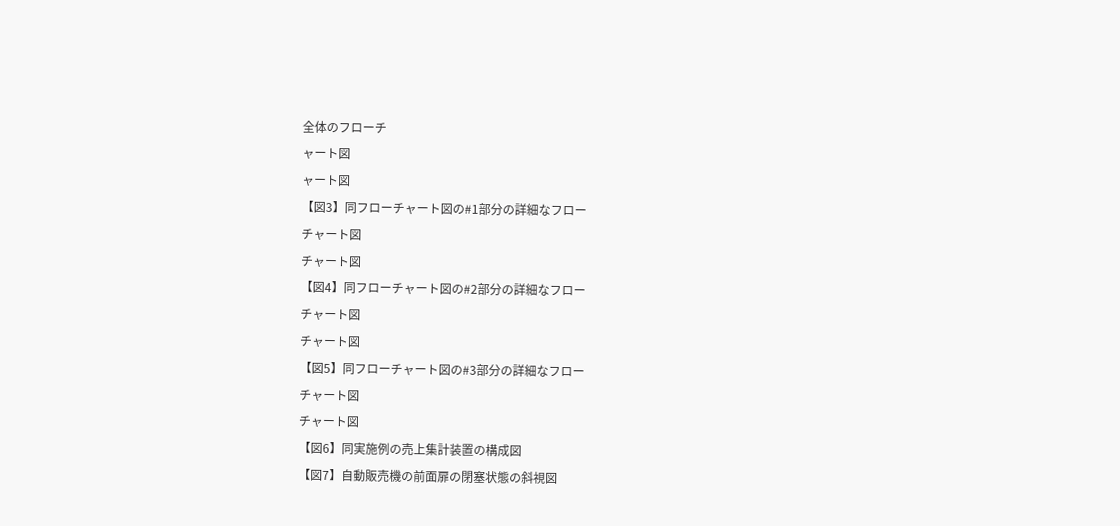全体のフローチ
ャート図
ャート図
【図3】同フローチャート図の#1部分の詳細なフロー
チャート図
チャート図
【図4】同フローチャート図の#2部分の詳細なフロー
チャート図
チャート図
【図5】同フローチャート図の#3部分の詳細なフロー
チャート図
チャート図
【図6】同実施例の売上集計装置の構成図
【図7】自動販売機の前面扉の閉塞状態の斜視図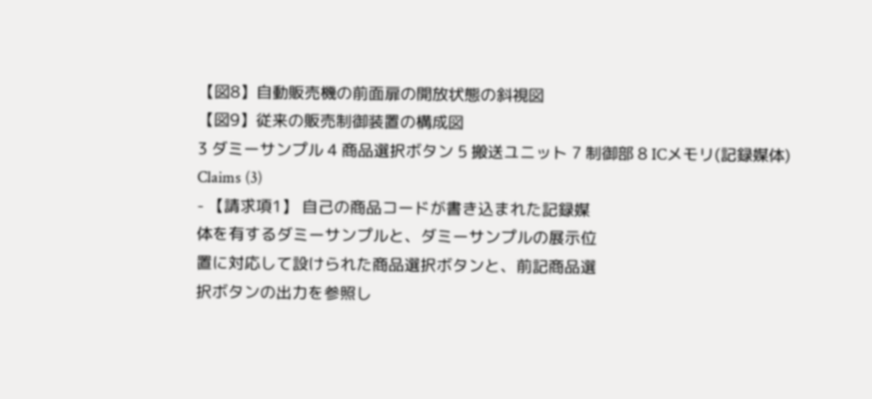【図8】自動販売機の前面扉の開放状態の斜視図
【図9】従来の販売制御装置の構成図
3 ダミーサンプル 4 商品選択ボタン 5 搬送ユニット 7 制御部 8 ICメモリ(記録媒体)
Claims (3)
- 【請求項1】 自己の商品コードが書き込まれた記録媒
体を有するダミーサンプルと、ダミーサンプルの展示位
置に対応して設けられた商品選択ボタンと、前記商品選
択ボタンの出力を参照し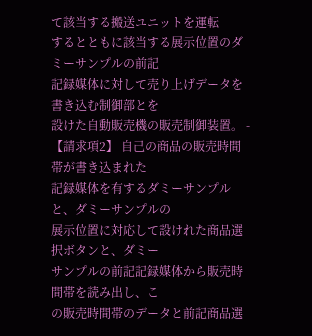て該当する搬送ユニットを運転
するとともに該当する展示位置のダミーサンプルの前記
記録媒体に対して売り上げデータを書き込む制御部とを
設けた自動販売機の販売制御装置。 - 【請求項2】 自己の商品の販売時間帯が書き込まれた
記録媒体を有するダミーサンプルと、ダミーサンプルの
展示位置に対応して設けれた商品選択ボタンと、ダミー
サンプルの前記記録媒体から販売時間帯を読み出し、こ
の販売時間帯のデータと前記商品選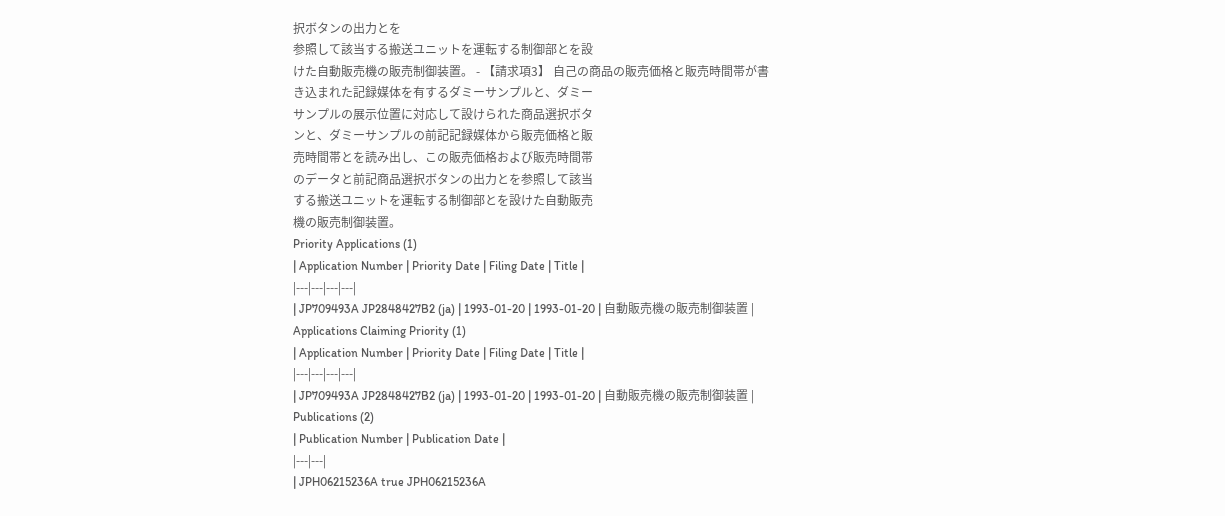択ボタンの出力とを
参照して該当する搬送ユニットを運転する制御部とを設
けた自動販売機の販売制御装置。 - 【請求項3】 自己の商品の販売価格と販売時間帯が書
き込まれた記録媒体を有するダミーサンプルと、ダミー
サンプルの展示位置に対応して設けられた商品選択ボタ
ンと、ダミーサンプルの前記記録媒体から販売価格と販
売時間帯とを読み出し、この販売価格および販売時間帯
のデータと前記商品選択ボタンの出力とを参照して該当
する搬送ユニットを運転する制御部とを設けた自動販売
機の販売制御装置。
Priority Applications (1)
| Application Number | Priority Date | Filing Date | Title |
|---|---|---|---|
| JP709493A JP2848427B2 (ja) | 1993-01-20 | 1993-01-20 | 自動販売機の販売制御装置 |
Applications Claiming Priority (1)
| Application Number | Priority Date | Filing Date | Title |
|---|---|---|---|
| JP709493A JP2848427B2 (ja) | 1993-01-20 | 1993-01-20 | 自動販売機の販売制御装置 |
Publications (2)
| Publication Number | Publication Date |
|---|---|
| JPH06215236A true JPH06215236A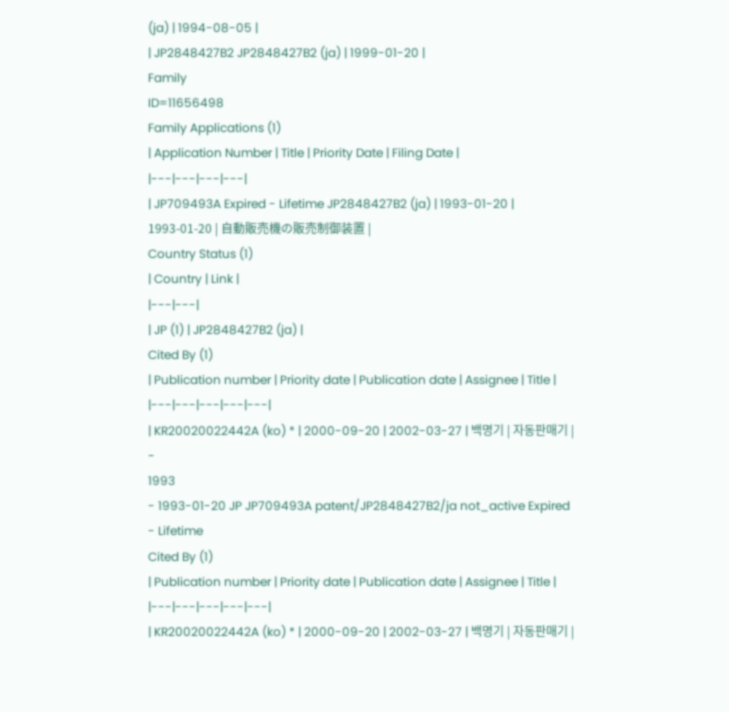(ja) | 1994-08-05 |
| JP2848427B2 JP2848427B2 (ja) | 1999-01-20 |
Family
ID=11656498
Family Applications (1)
| Application Number | Title | Priority Date | Filing Date |
|---|---|---|---|
| JP709493A Expired - Lifetime JP2848427B2 (ja) | 1993-01-20 | 1993-01-20 | 自動販売機の販売制御装置 |
Country Status (1)
| Country | Link |
|---|---|
| JP (1) | JP2848427B2 (ja) |
Cited By (1)
| Publication number | Priority date | Publication date | Assignee | Title |
|---|---|---|---|---|
| KR20020022442A (ko) * | 2000-09-20 | 2002-03-27 | 백명기 | 자동판매기 |
-
1993
- 1993-01-20 JP JP709493A patent/JP2848427B2/ja not_active Expired - Lifetime
Cited By (1)
| Publication number | Priority date | Publication date | Assignee | Title |
|---|---|---|---|---|
| KR20020022442A (ko) * | 2000-09-20 | 2002-03-27 | 백명기 | 자동판매기 |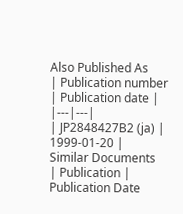Also Published As
| Publication number | Publication date |
|---|---|
| JP2848427B2 (ja) | 1999-01-20 |
Similar Documents
| Publication | Publication Date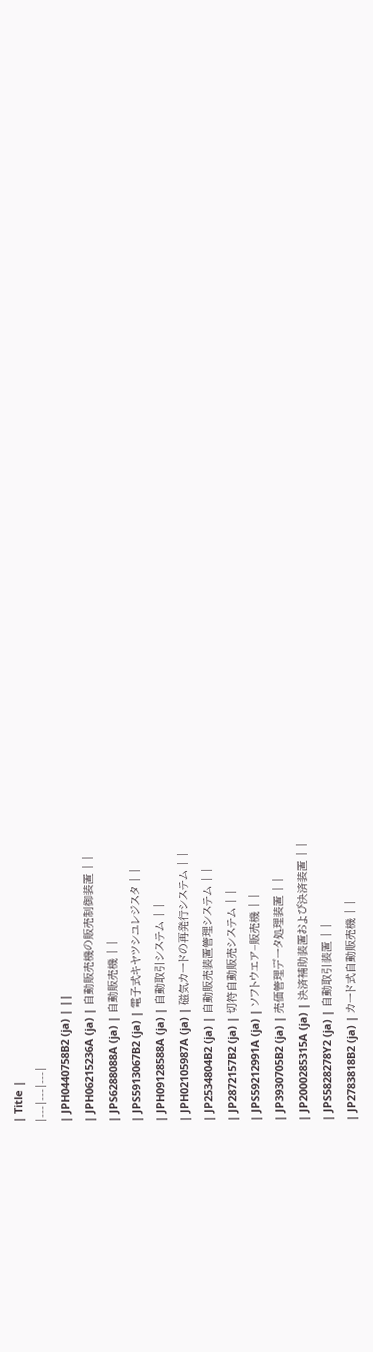| Title |
|---|---|---|
| JPH0440758B2 (ja) | ||
| JPH06215236A (ja) | 自動販売機の販売制御装置 | |
| JPS6288088A (ja) | 自動販売機 | |
| JPS5913067B2 (ja) | 電子式キヤツシユレジスタ | |
| JPH09128588A (ja) | 自動取引システム | |
| JPH02105987A (ja) | 磁気カードの再発行システム | |
| JP2534804B2 (ja) | 自動販売装置管理システム | |
| JP2872157B2 (ja) | 切符自動販売システム | |
| JPS59212991A (ja) | ソフトウエア−販売機 | |
| JP3930705B2 (ja) | 売価管理データ処理装置 | |
| JP2000285315A (ja) | 決済補助装置および決済装置 | |
| JPS5828278Y2 (ja) | 自動取引装置 | |
| JP2783818B2 (ja) | カード式自動販売機 | |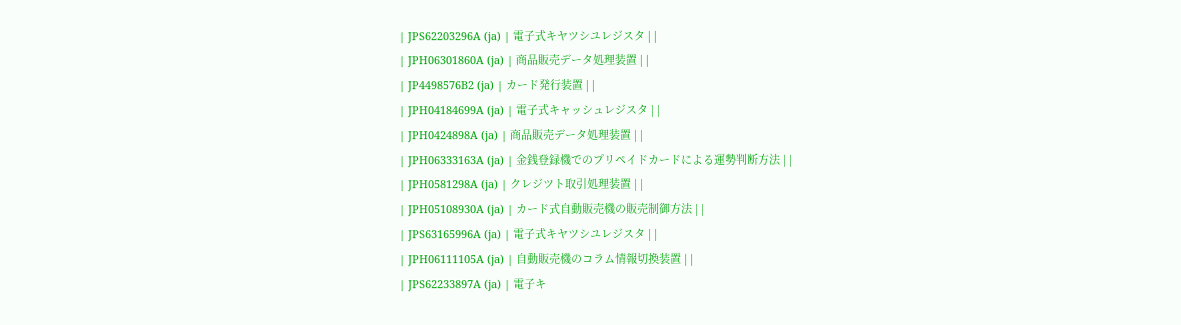| JPS62203296A (ja) | 電子式キヤツシユレジスタ | |
| JPH06301860A (ja) | 商品販売データ処理装置 | |
| JP4498576B2 (ja) | カード発行装置 | |
| JPH04184699A (ja) | 電子式キャッシュレジスタ | |
| JPH0424898A (ja) | 商品販売データ処理装置 | |
| JPH06333163A (ja) | 金銭登録機でのプリペイドカードによる運勢判断方法 | |
| JPH0581298A (ja) | クレジツト取引処理装置 | |
| JPH05108930A (ja) | カード式自動販売機の販売制御方法 | |
| JPS63165996A (ja) | 電子式キヤツシユレジスタ | |
| JPH06111105A (ja) | 自動販売機のコラム情報切換装置 | |
| JPS62233897A (ja) | 電子キ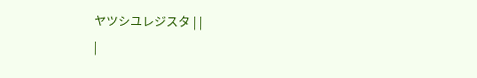ヤツシユレジスタ | |
|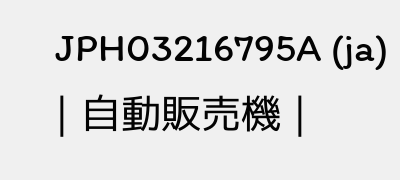JPH03216795A (ja) | 自動販売機 |